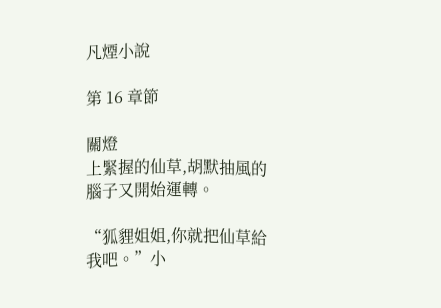凡煙小說

第 16 章節

關燈
上緊握的仙草,胡默抽風的腦子又開始運轉。

“狐貍姐姐,你就把仙草給我吧。”小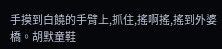手摸到白饒的手臂上,抓住,搖啊搖,搖到外婆橋。胡默童鞋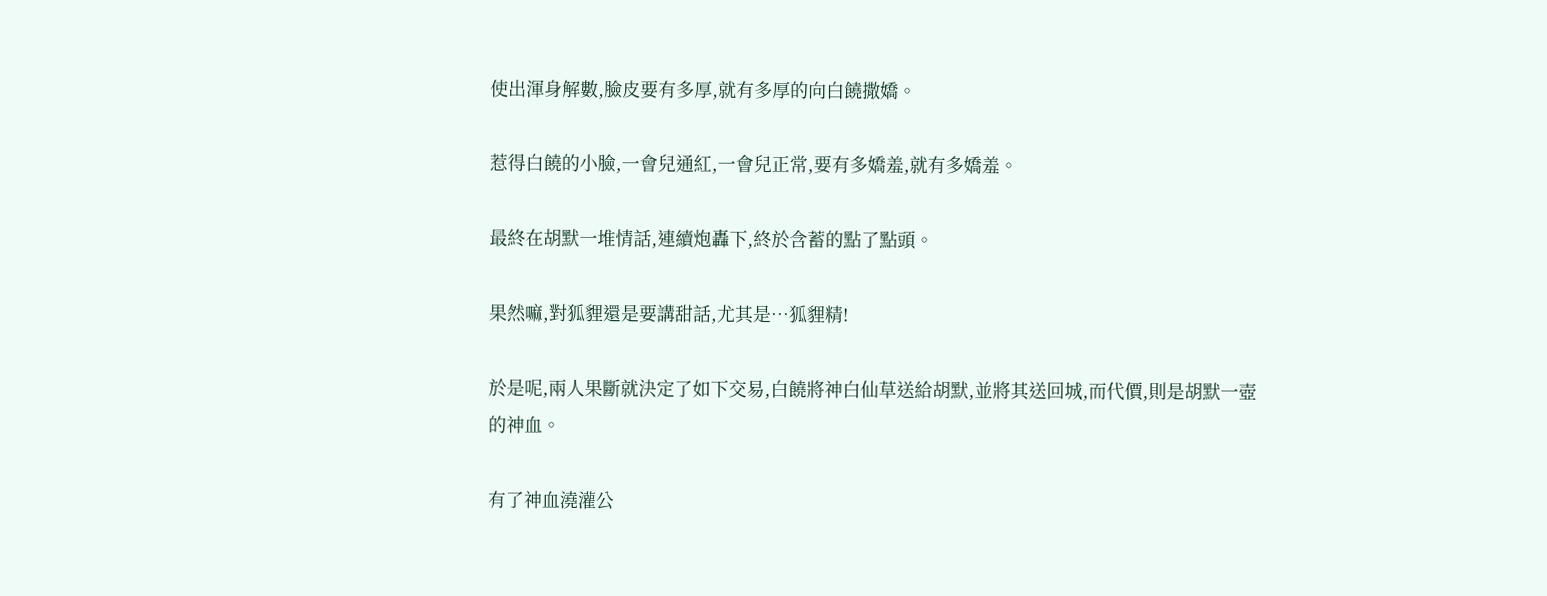使出渾身解數,臉皮要有多厚,就有多厚的向白饒撒嬌。

惹得白饒的小臉,一會兒通紅,一會兒正常,要有多嬌羞,就有多嬌羞。

最終在胡默一堆情話,連續炮轟下,終於含蓄的點了點頭。

果然嘛,對狐貍還是要講甜話,尤其是…狐貍精!

於是呢,兩人果斷就決定了如下交易,白饒將神白仙草送給胡默,並將其送回城,而代價,則是胡默一壺的神血。

有了神血澆灌公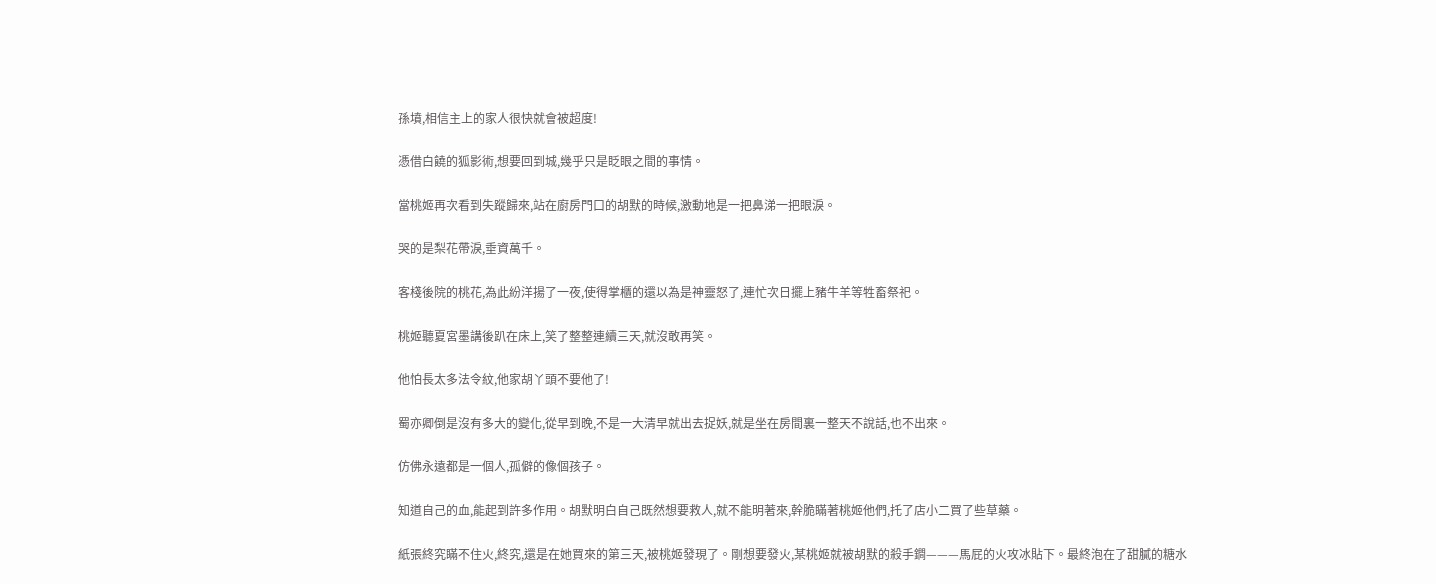孫墳,相信主上的家人很快就會被超度!

憑借白饒的狐影術,想要回到城,幾乎只是眨眼之間的事情。

當桃姬再次看到失蹤歸來,站在廚房門口的胡默的時候,激動地是一把鼻涕一把眼淚。

哭的是梨花帶淚,垂資萬千。

客棧後院的桃花,為此紛洋揚了一夜,使得掌櫃的還以為是神靈怒了,連忙次日擺上豬牛羊等牲畜祭祀。

桃姬聽夏宮墨講後趴在床上,笑了整整連續三天,就沒敢再笑。

他怕長太多法令紋,他家胡丫頭不要他了!

蜀亦卿倒是沒有多大的變化,從早到晚,不是一大清早就出去捉妖,就是坐在房間裏一整天不說話,也不出來。

仿佛永遠都是一個人,孤僻的像個孩子。

知道自己的血,能起到許多作用。胡默明白自己既然想要救人,就不能明著來,幹脆瞞著桃姬他們,托了店小二買了些草藥。

紙張終究瞞不住火,終究,還是在她買來的第三天,被桃姬發現了。剛想要發火,某桃姬就被胡默的殺手鐧———馬屁的火攻冰貼下。最終泡在了甜膩的糖水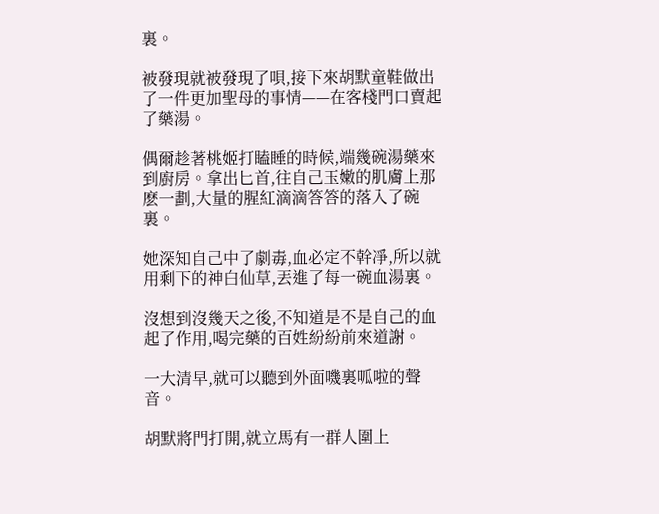裏。

被發現就被發現了唄,接下來胡默童鞋做出了一件更加聖母的事情——在客棧門口賣起了藥湯。

偶爾趁著桃姬打瞌睡的時候,端幾碗湯藥來到廚房。拿出匕首,往自己玉嫩的肌膚上那麽一劃,大量的腥紅滴滴答答的落入了碗裏。

她深知自己中了劇毒,血必定不幹凈,所以就用剩下的神白仙草,丟進了每一碗血湯裏。

沒想到沒幾天之後,不知道是不是自己的血起了作用,喝完藥的百姓紛紛前來道謝。

一大清早,就可以聽到外面嘰裏呱啦的聲音。

胡默將門打開,就立馬有一群人圍上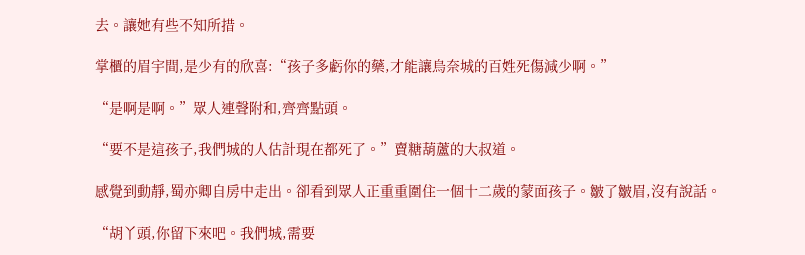去。讓她有些不知所措。

掌櫃的眉宇間,是少有的欣喜:“孩子多虧你的藥,才能讓烏奈城的百姓死傷減少啊。”

“是啊是啊。”眾人連聲附和,齊齊點頭。

“要不是這孩子,我們城的人估計現在都死了。”賣糖葫蘆的大叔道。

感覺到動靜,蜀亦卿自房中走出。卻看到眾人正重重圍住一個十二歲的蒙面孩子。皺了皺眉,沒有說話。

“胡丫頭,你留下來吧。我們城,需要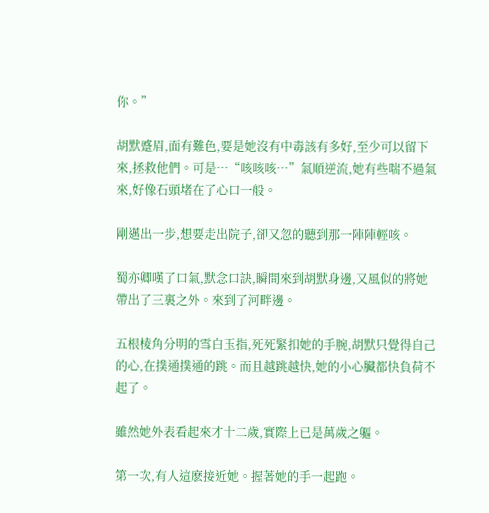你。”

胡默蹙眉,面有難色,要是她沒有中毒該有多好,至少可以留下來,拯救他們。可是…“咳咳咳…”氣順逆流,她有些喘不過氣來,好像石頭堵在了心口一般。

剛邁出一步,想要走出院子,卻又忽的聽到那一陣陣輕咳。

蜀亦卿嘆了口氣,默念口訣,瞬間來到胡默身邊,又風似的將她帶出了三裏之外。來到了河畔邊。

五根棱角分明的雪白玉指,死死緊扣她的手腕,胡默只覺得自己的心,在撲通撲通的跳。而且越跳越快,她的小心臟都快負荷不起了。

雖然她外表看起來才十二歲,實際上已是萬歲之軀。

第一次,有人這麽接近她。握著她的手一起跑。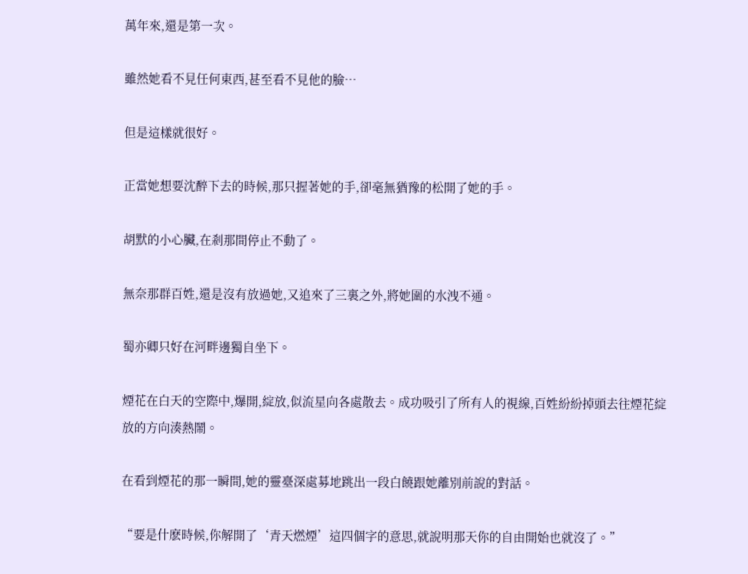萬年來,還是第一次。

雖然她看不見任何東西,甚至看不見他的臉…

但是這樣就很好。

正當她想要沈醉下去的時候,那只握著她的手,卻毫無猶豫的松開了她的手。

胡默的小心臟,在剎那間停止不動了。

無奈那群百姓,還是沒有放過她,又追來了三裏之外,將她圍的水洩不通。

蜀亦卿只好在河畔邊獨自坐下。

煙花在白天的空際中,爆開,綻放,似流星向各處散去。成功吸引了所有人的視線,百姓紛紛掉頭去往煙花綻放的方向湊熱鬧。

在看到煙花的那一瞬間,她的靈臺深處募地跳出一段白饒跟她離別前說的對話。

“要是什麽時候,你解開了‘青天燃煙’這四個字的意思,就說明那天你的自由開始也就沒了。”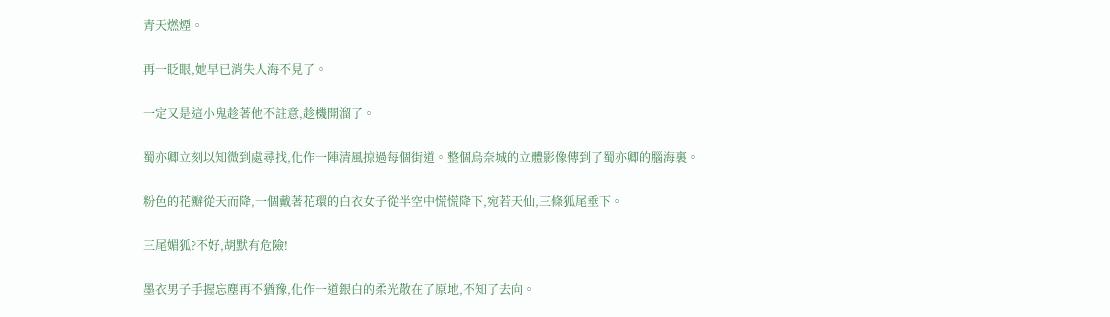青天燃煙。

再一眨眼,她早已消失人海不見了。

一定又是這小鬼趁著他不註意,趁機開溜了。

蜀亦卿立刻以知微到處尋找,化作一陣清風掠過每個街道。整個烏奈城的立體影像傳到了蜀亦卿的腦海裏。

粉色的花瓣從天而降,一個戴著花環的白衣女子從半空中慌慌降下,宛若天仙,三條狐尾垂下。

三尾媚狐?不好,胡默有危險!

墨衣男子手握忘塵再不猶豫,化作一道銀白的柔光散在了原地,不知了去向。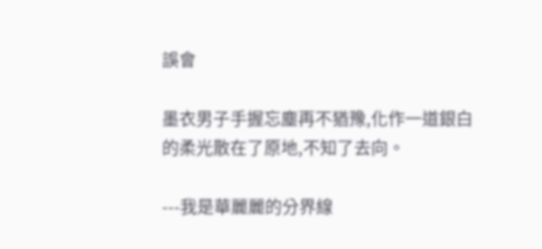誤會

墨衣男子手握忘塵再不猶豫,化作一道銀白的柔光散在了原地,不知了去向。

---我是華麗麗的分界線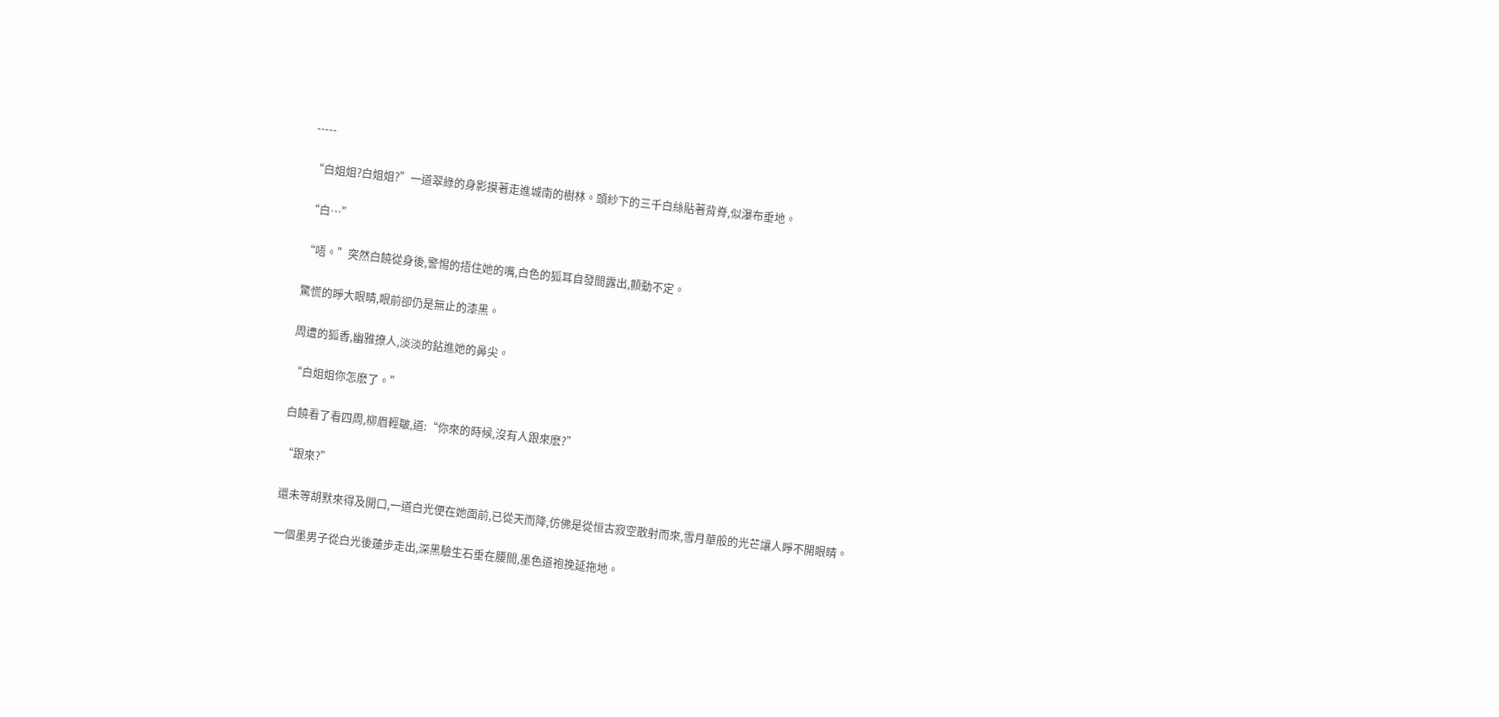-----

“白姐姐?白姐姐?”一道翠綠的身影摸著走進城南的樹林。頭紗下的三千白絲貼著背脊,似瀑布垂地。

“白…”

“唔。”突然白饒從身後,警惕的捂住她的嘴,白色的狐耳自發間露出,顫動不定。

驚慌的睜大眼睛,眼前卻仍是無止的漆黑。

周遭的狐香,幽雅撩人,淡淡的鉆進她的鼻尖。

“白姐姐你怎麽了。”

白饒看了看四周,柳眉輕皺,道:“你來的時候,沒有人跟來麽?”

“跟來?”

還未等胡默來得及開口,一道白光便在她面前,已從天而降,仿佛是從恒古寂空散射而來,雪月華般的光芒讓人睜不開眼睛。

一個墨男子從白光後蓮步走出,深黑驗生石垂在腰間,墨色道袍挽延拖地。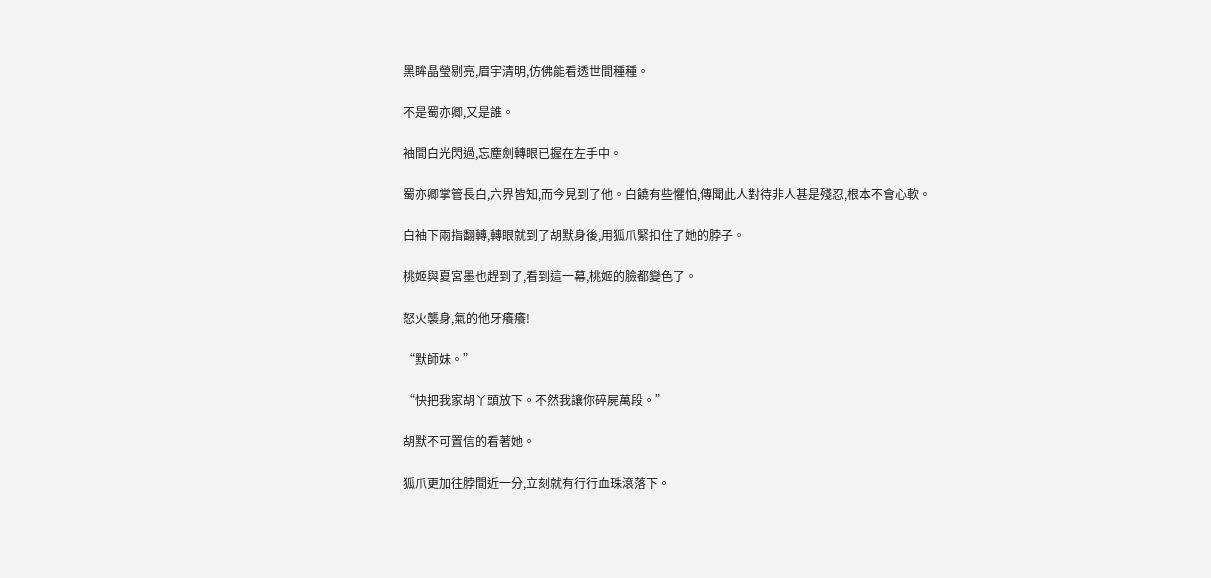黑眸晶瑩剔亮,眉宇清明,仿佛能看透世間種種。

不是蜀亦卿,又是誰。

袖間白光閃過,忘塵劍轉眼已握在左手中。

蜀亦卿掌管長白,六界皆知,而今見到了他。白饒有些懼怕,傳聞此人對待非人甚是殘忍,根本不會心軟。

白袖下兩指翻轉,轉眼就到了胡默身後,用狐爪緊扣住了她的脖子。

桃姬與夏宮墨也趕到了,看到這一幕,桃姬的臉都變色了。

怒火襲身,氣的他牙癢癢!

“默師妹。”

“快把我家胡丫頭放下。不然我讓你碎屍萬段。”

胡默不可置信的看著她。

狐爪更加往脖間近一分,立刻就有行行血珠滾落下。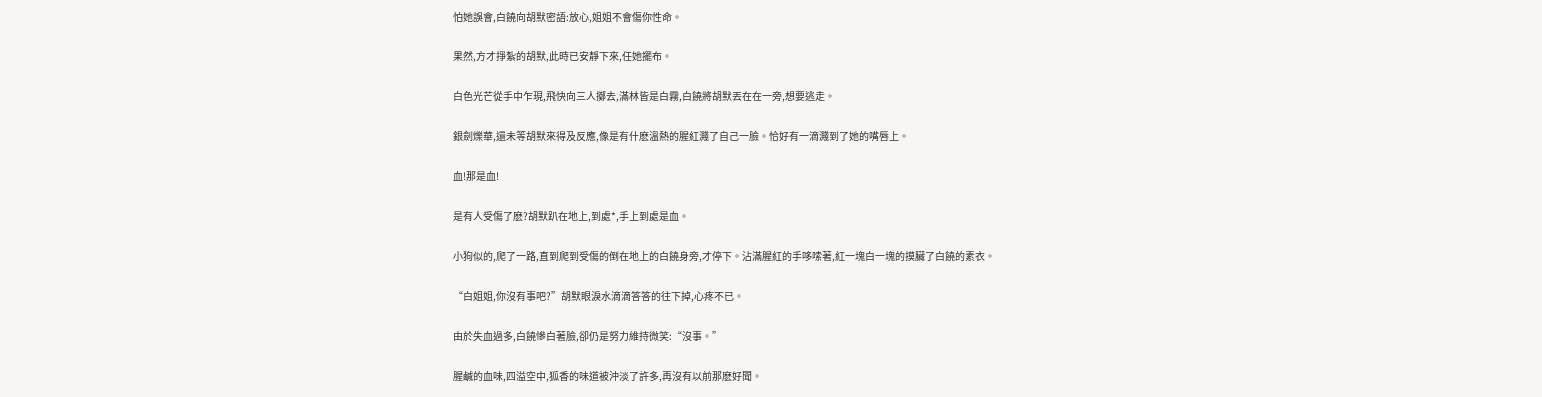怕她誤會,白饒向胡默密語:放心,姐姐不會傷你性命。

果然,方才掙紮的胡默,此時已安靜下來,任她擺布。

白色光芒從手中乍現,飛快向三人擲去,滿林皆是白霧,白饒將胡默丟在在一旁,想要逃走。

銀劍爍華,還未等胡默來得及反應,像是有什麽溫熱的腥紅濺了自己一臉。恰好有一滴濺到了她的嘴唇上。

血!那是血!

是有人受傷了麽?胡默趴在地上,到處*,手上到處是血。

小狗似的,爬了一路,直到爬到受傷的倒在地上的白饒身旁,才停下。沾滿腥紅的手哆嗦著,紅一塊白一塊的摸臟了白饒的素衣。

“白姐姐,你沒有事吧?”胡默眼淚水滴滴答答的往下掉,心疼不已。

由於失血過多,白饒慘白著臉,卻仍是努力維持微笑:“沒事。”

腥鹹的血味,四溢空中,狐香的味道被沖淡了許多,再沒有以前那麽好聞。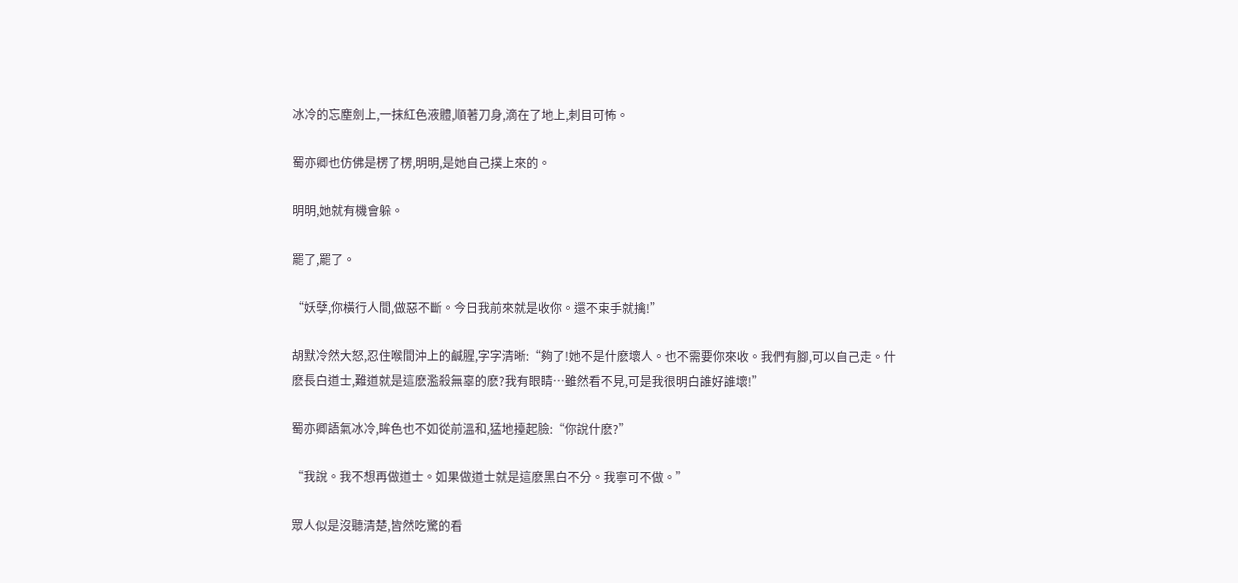冰冷的忘塵劍上,一抹紅色液體,順著刀身,滴在了地上,刺目可怖。

蜀亦卿也仿佛是楞了楞,明明,是她自己撲上來的。

明明,她就有機會躲。

罷了,罷了。

“妖孽,你橫行人間,做惡不斷。今日我前來就是收你。還不束手就擒!”

胡默冷然大怒,忍住喉間沖上的鹹腥,字字清晰:“夠了!她不是什麽壞人。也不需要你來收。我們有腳,可以自己走。什麽長白道士,難道就是這麽濫殺無辜的麽?我有眼睛…雖然看不見,可是我很明白誰好誰壞!”

蜀亦卿語氣冰冷,眸色也不如從前溫和,猛地擡起臉:“你說什麽?”

“我說。我不想再做道士。如果做道士就是這麽黑白不分。我寧可不做。”

眾人似是沒聽清楚,皆然吃驚的看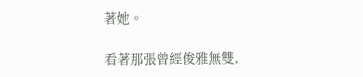著她。

看著那張曾經俊雅無雙,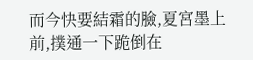而今快要結霜的臉,夏宮墨上前,撲通一下跪倒在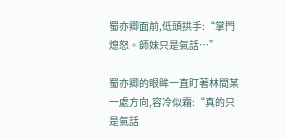蜀亦卿面前,低頭拱手:“掌門熄怒。師妹只是氣話…”

蜀亦卿的眼眸一直盯著林間某一處方向,容冷似霜:“真的只是氣話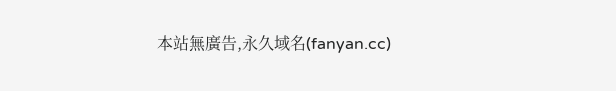本站無廣告,永久域名(fanyan.cc)